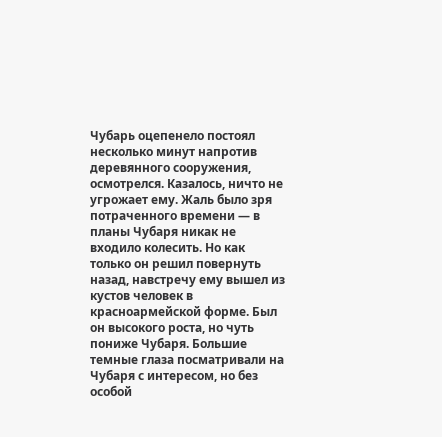Чубарь оцепенело постоял несколько минут напротив деревянного сооружения, осмотрелся. Казалось, ничто не угрожает ему. Жаль было зря потраченного времени — в планы Чубаря никак не входило колесить. Но как только он решил повернуть назад, навстречу ему вышел из кустов человек в красноармейской форме. Был он высокого роста, но чуть пониже Чубаря. Большие темные глаза посматривали на Чубаря с интересом, но без особой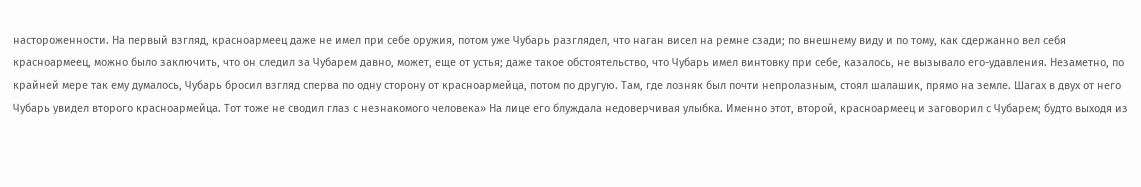настороженности. На первый взгляд, красноармеец даже не имел при себе оружия, потом уже Чубарь разглядел, что наган висел на ремне сзади; по внешнему виду и по тому, как сдержанно вел себя красноармеец, можно было заключить, что он следил за Чубарем давно, может, еще от устья; даже такое обстоятельство, что Чубарь имел винтовку при себе, казалось, не вызывало его-удавления. Незаметно, по крайней мере так ему думалось, Чубарь бросил взгляд сперва по одну сторону от красноармейца, потом по другую. Там, где лозняк был почти непролазным, стоял шалашик, прямо на земле. Шагах в двух от него Чубарь увидел второго красноармейца. Тот тоже не сводил глаз с незнакомого человека» На лице его блуждала недоверчивая улыбка. Именно этот, второй, красноармеец и заговорил с Чубарем; будто выходя из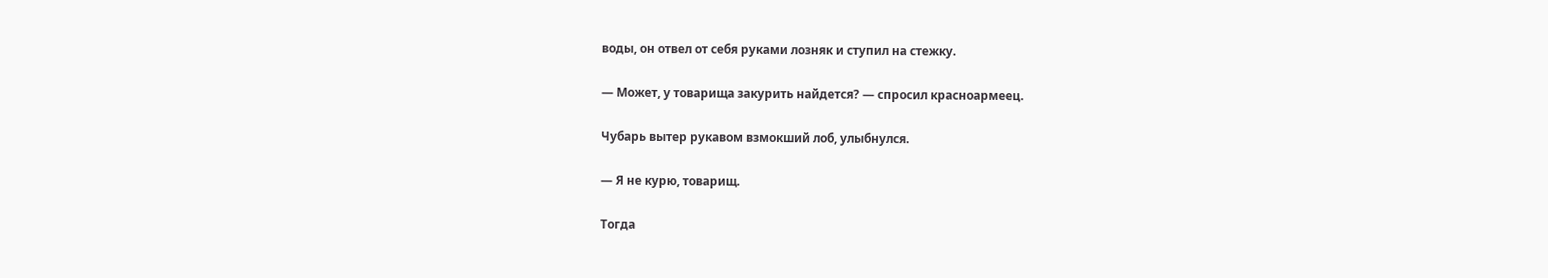воды, он отвел от себя руками лозняк и ступил на стежку.

— Может, у товарища закурить найдется? — спросил красноармеец.

Чубарь вытер рукавом взмокший лоб, улыбнулся.

— Я не курю, товарищ.

Тогда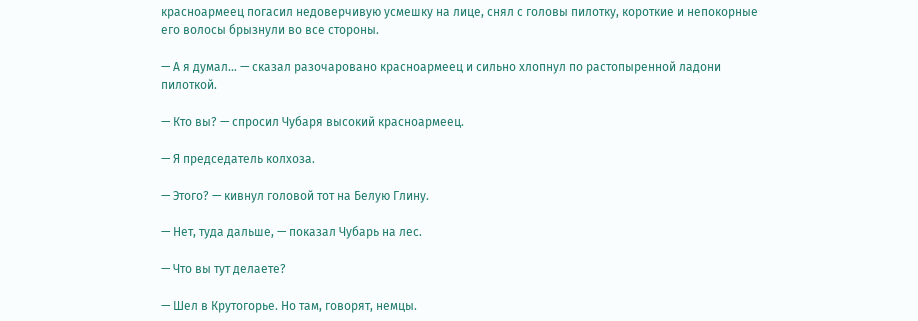красноармеец погасил недоверчивую усмешку на лице, снял с головы пилотку, короткие и непокорные его волосы брызнули во все стороны.

— А я думал… — сказал разочаровано красноармеец и сильно хлопнул по растопыренной ладони пилоткой.

— Кто вы? — спросил Чубаря высокий красноармеец.

— Я председатель колхоза.

— Этого? — кивнул головой тот на Белую Глину.

— Нет, туда дальше, — показал Чубарь на лес.

— Что вы тут делаете?

— Шел в Крутогорье. Но там, говорят, немцы.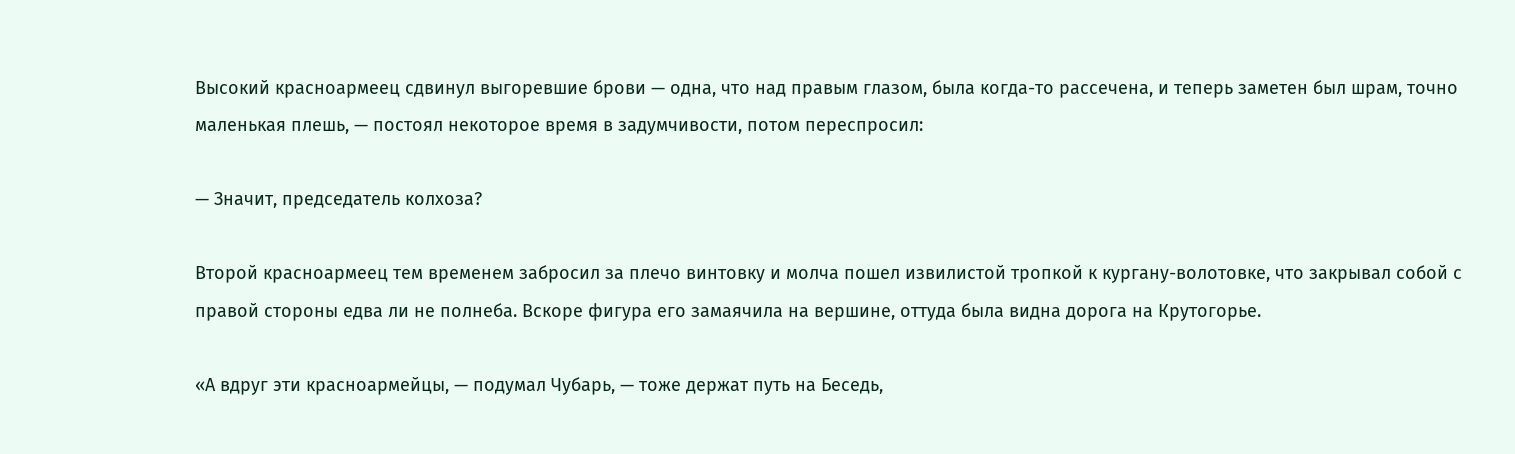Высокий красноармеец сдвинул выгоревшие брови — одна, что над правым глазом, была когда-то рассечена, и теперь заметен был шрам, точно маленькая плешь, — постоял некоторое время в задумчивости, потом переспросил:

— Значит, председатель колхоза?

Второй красноармеец тем временем забросил за плечо винтовку и молча пошел извилистой тропкой к кургану-волотовке, что закрывал собой с правой стороны едва ли не полнеба. Вскоре фигура его замаячила на вершине, оттуда была видна дорога на Крутогорье.

«А вдруг эти красноармейцы, — подумал Чубарь, — тоже держат путь на Беседь,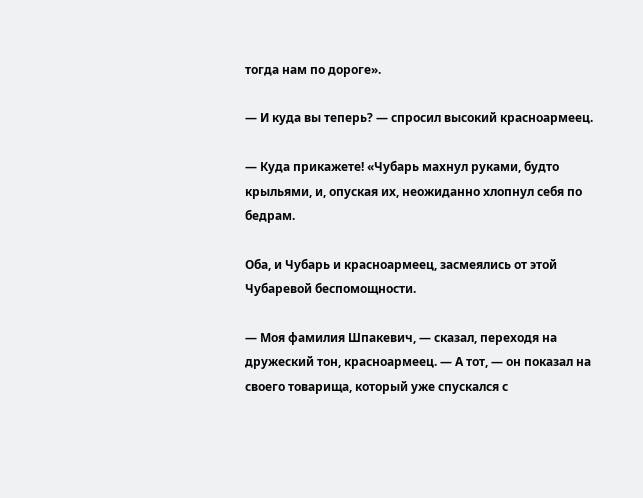тогда нам по дороге».

— И куда вы теперь? — спросил высокий красноармеец.

— Куда прикажете! «Чубарь махнул руками, будто крыльями, и, опуская их, неожиданно хлопнул себя по бедрам.

Оба, и Чубарь и красноармеец, засмеялись от этой Чубаревой беспомощности.

— Моя фамилия Шпакевич, — сказал, переходя на дружеский тон, красноармеец. — А тот, — он показал на своего товарища, который уже спускался с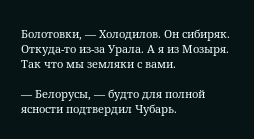Болотовки, — Холодилов. Он сибиряк. Откуда-то из-за Урала. А я из Мозыря. Так что мы земляки с вами.

— Белорусы, — будто для полной ясности подтвердил Чубарь.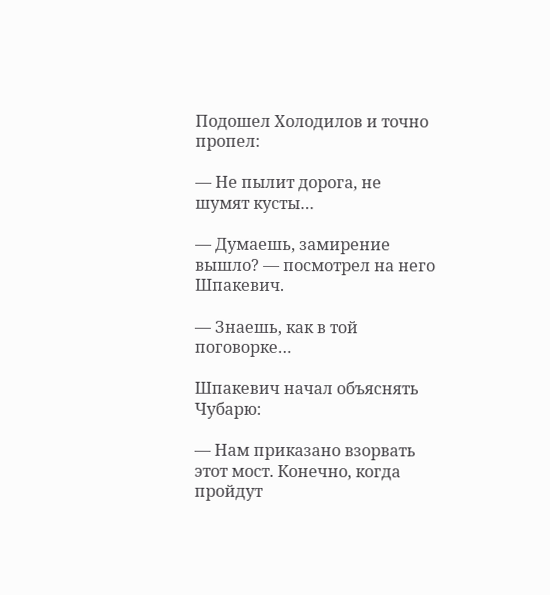Подошел Холодилов и точно пропел:

— Не пылит дорога, не шумят кусты…

— Думаешь, замирение вышло? — посмотрел на него Шпакевич.

— Знаешь, как в той поговорке…

Шпакевич начал объяснять Чубарю:

— Нам приказано взорвать этот мост. Конечно, когда пройдут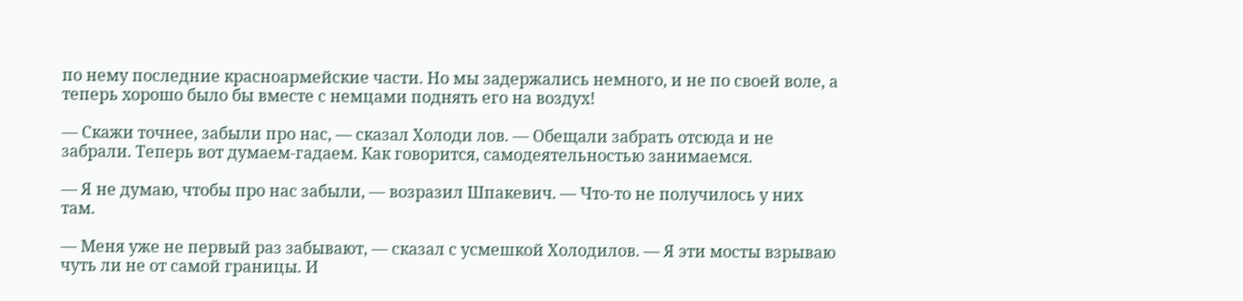по нему последние красноармейские части. Но мы задержались немного, и не по своей воле, а теперь хорошо было бы вместе с немцами поднять его на воздух!

— Скажи точнее, забыли про нас, — сказал Холоди лов. — Обещали забрать отсюда и не забрали. Теперь вот думаем-гадаем. Как говорится, самодеятельностью занимаемся.

— Я не думаю, чтобы про нас забыли, — возразил Шпакевич. — Что-то не получилось у них там.

— Меня уже не первый раз забывают, — сказал с усмешкой Холодилов. — Я эти мосты взрываю чуть ли не от самой границы. И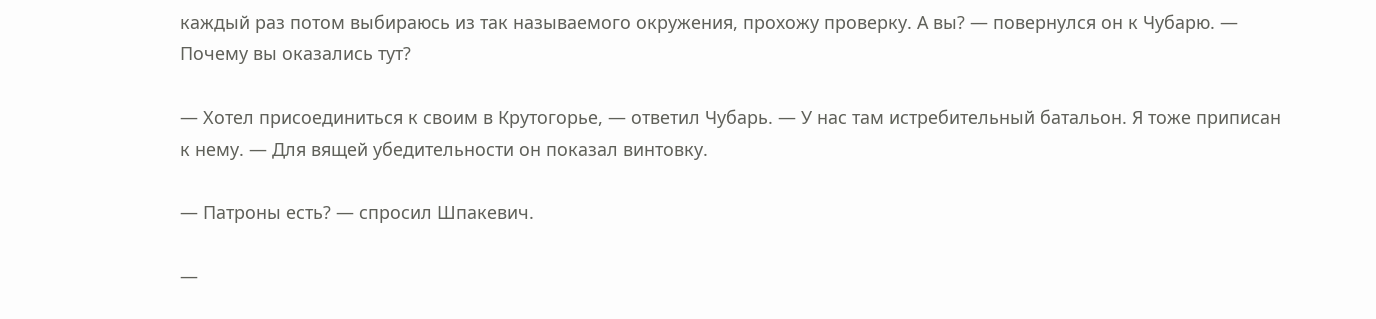каждый раз потом выбираюсь из так называемого окружения, прохожу проверку. А вы? — повернулся он к Чубарю. — Почему вы оказались тут?

— Хотел присоединиться к своим в Крутогорье, — ответил Чубарь. — У нас там истребительный батальон. Я тоже приписан к нему. — Для вящей убедительности он показал винтовку.

— Патроны есть? — спросил Шпакевич.

—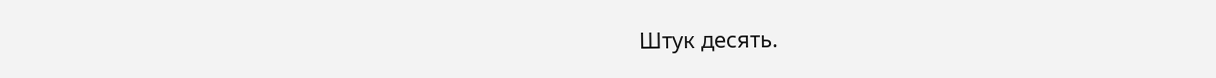Штук десять.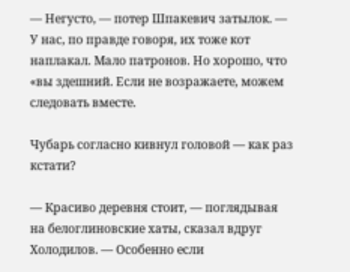— Негусто, — потер Шпакевич затылок. — У нас, по правде говоря, их тоже кот наплакал. Мало патронов. Но хорошо, что «вы здешний. Если не возражаете, можем следовать вместе.

Чубарь согласно кивнул головой — как раз кстати?

— Красиво деревня стоит, — поглядывая на белоглиновские хаты, сказал вдруг Холодилов. — Особенно если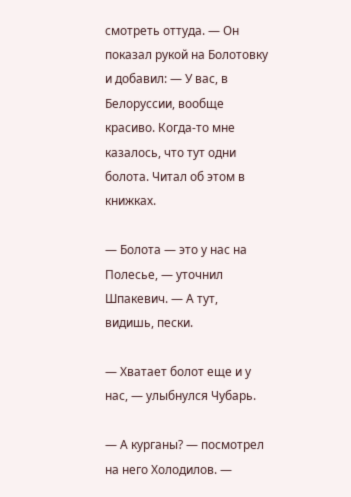смотреть оттуда. — Он показал рукой на Болотовку и добавил: — У вас, в Белоруссии, вообще красиво. Когда-то мне казалось, что тут одни болота. Читал об этом в книжках.

— Болота — это у нас на Полесье, — уточнил Шпакевич. — А тут, видишь, пески.

— Хватает болот еще и у нас, — улыбнулся Чубарь.

— А курганы? — посмотрел на него Холодилов. —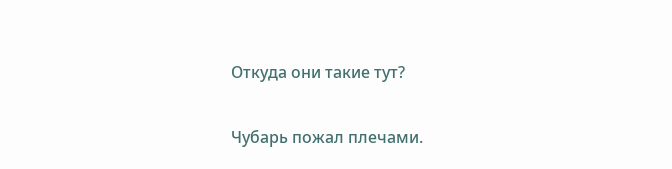Откуда они такие тут?

Чубарь пожал плечами.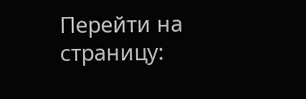Перейти на страницу: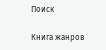Поиск

Книга жанров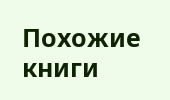Похожие книги